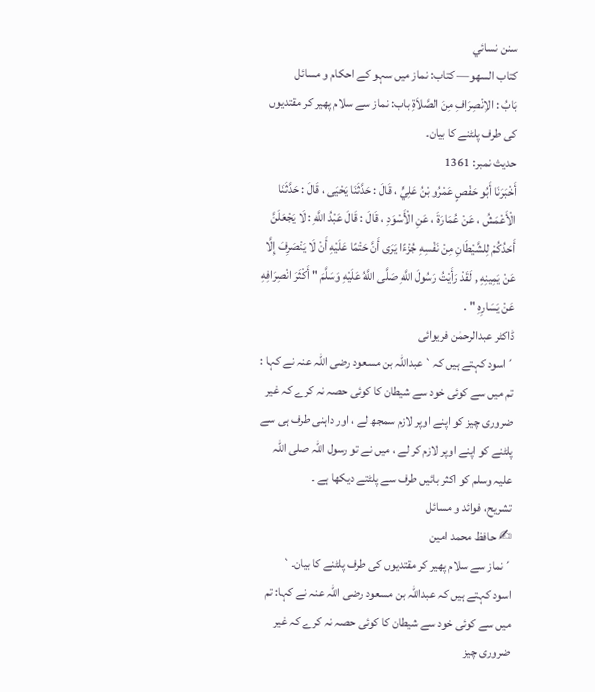سنن نسائي
كتاب السهو— کتاب: نماز میں سہو کے احکام و مسائل
بَابُ : الاِنْصِرَافِ مِنَ الصَّلاَةِ باب: نماز سے سلام پھیر کر مقتدیوں کی طرف پلٹنے کا بیان۔
حدیث نمبر: 1361
أَخْبَرَنَا أَبُو حَفْصٍ عَمْرُو بْنُ عَلِيٍّ ، قَالَ : حَدَّثَنَا يَحْيَى ، قَالَ : حَدَّثَنَا الْأَعْمَشُ ، عَنْ عُمَارَةَ ، عَنِ الْأَسْوَدِ ، قَالَ : قَالَ عَبْدُ اللَّهِ : لَا يَجْعَلَنَّ أَحَدُكُمْ لِلشَّيْطَانِ مِنْ نَفْسِهِ جُزْءًا يَرَى أَنَّ حَتْمًا عَلَيْهِ أَنْ لَا يَنْصَرِفَ إِلَّا عَنْ يَمِينِهِ , لَقَدْ رَأَيْتُ رَسُولَ اللَّهِ صَلَّى اللَّهُ عَلَيْهِ وَسَلَّمَ " أَكْثَرَ انْصِرَافِهِ عَنْ يَسَارِهِ " .
ڈاکٹر عبدالرحمٰن فریوائی
´اسود کہتے ہیں کہ` عبداللہ بن مسعود رضی اللہ عنہ نے کہا : تم میں سے کوئی خود سے شیطان کا کوئی حصہ نہ کرے کہ غیر ضروری چیز کو اپنے اوپر لازم سمجھ لے ، اور داہنی طرف ہی سے پلٹنے کو اپنے اوپر لازم کر لے ، میں نے تو رسول اللہ صلی اللہ علیہ وسلم کو اکثر بائیں طرف سے پلٹتے دیکھا ہے ۔
تشریح، فوائد و مسائل
✍ حافظ محمد امین
´نماز سے سلام پھیر کر مقتدیوں کی طرف پلٹنے کا بیان۔`
اسود کہتے ہیں کہ عبداللہ بن مسعود رضی اللہ عنہ نے کہا: تم میں سے کوئی خود سے شیطان کا کوئی حصہ نہ کرے کہ غیر ضروری چیز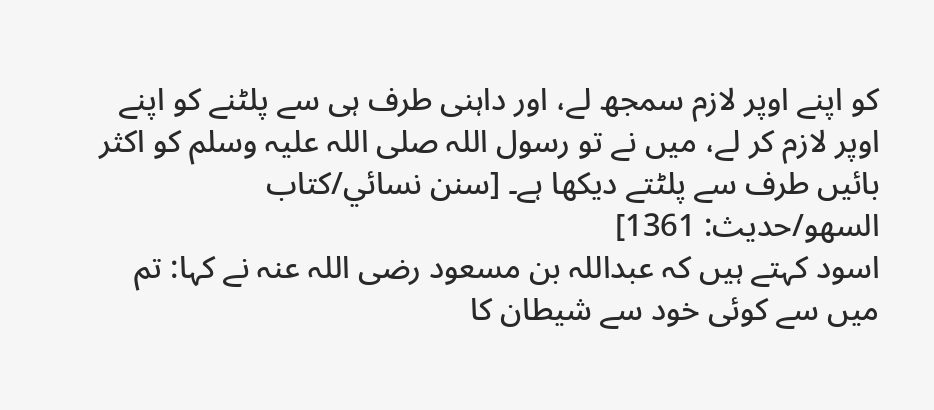کو اپنے اوپر لازم سمجھ لے، اور داہنی طرف ہی سے پلٹنے کو اپنے اوپر لازم کر لے، میں نے تو رسول اللہ صلی اللہ علیہ وسلم کو اکثر بائیں طرف سے پلٹتے دیکھا ہے۔ [سنن نسائي/كتاب السهو/حدیث: 1361]
اسود کہتے ہیں کہ عبداللہ بن مسعود رضی اللہ عنہ نے کہا: تم میں سے کوئی خود سے شیطان کا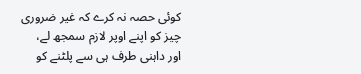کوئی حصہ نہ کرے کہ غیر ضروری چیز کو اپنے اوپر لازم سمجھ لے، اور داہنی طرف ہی سے پلٹنے کو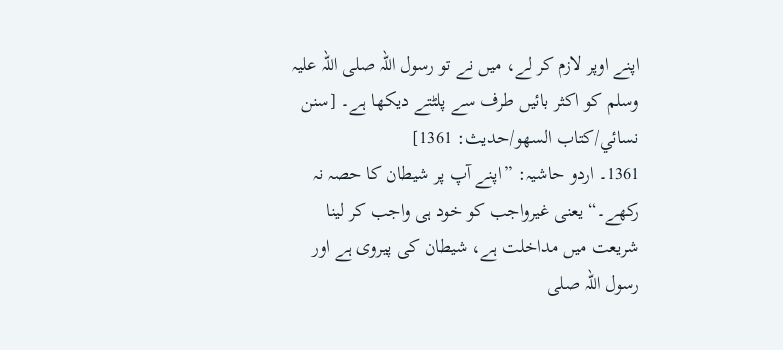اپنے اوپر لازم کر لے، میں نے تو رسول اللہ صلی اللہ علیہ وسلم کو اکثر بائیں طرف سے پلٹتے دیکھا ہے۔ [سنن نسائي/كتاب السهو/حدیث: 1361]
1361۔ اردو حاشیہ: ”اپنے آپ پر شیطان کا حصہ نہ رکھے۔“ یعنی غیرواجب کو خود ہی واجب کر لینا شریعت میں مداخلت ہے، شیطان کی پیروی ہے اور رسول اللہ صلی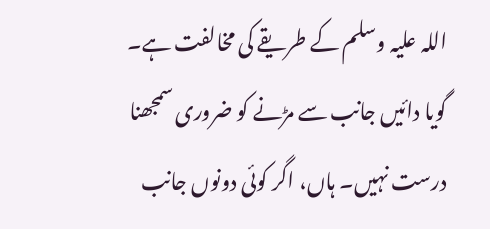اللہ علیہ وسلم کے طریقے کی مخالفت ہے۔ گویا دائیں جانب سے مڑنے کو ضروری سمجھنا درست نہیں۔ ہاں، اگر کوئی دونوں جانب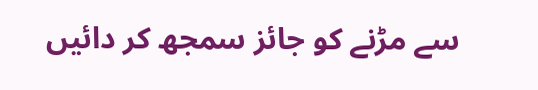سے مڑنے کو جائز سمجھ کر دائیں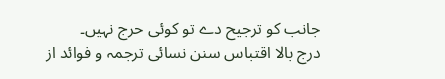جانب کو ترجیح دے تو کوئی حرج نہیں۔
درج بالا اقتباس سنن نسائی ترجمہ و فوائد از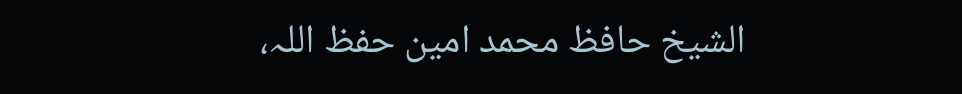الشیخ حافظ محمد امین حفظ اللہ،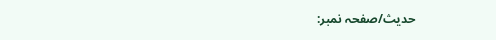حدیث/صفحہ نمبر: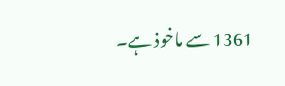1361 سے ماخوذ ہے۔